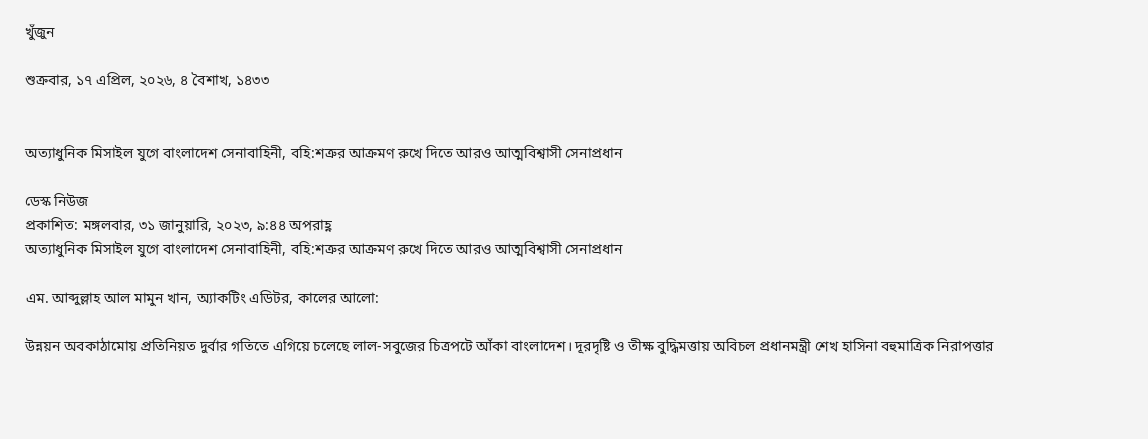খুঁজুন

শুক্রবার, ১৭ এপ্রিল, ২০২৬, ৪ বৈশাখ, ১৪৩৩


অত্যাধুনিক মিসাইল যুগে বাংলাদেশ সেনাবাহিনী, বহি:শত্রুর আক্রমণ রুখে দিতে আরও আত্মবিশ্বাসী সেনাপ্রধান

ডেস্ক নিউজ
প্রকাশিত: মঙ্গলবার, ৩১ জানুয়ারি, ২০২৩, ৯:৪৪ অপরাহ্ণ
অত্যাধুনিক মিসাইল যুগে বাংলাদেশ সেনাবাহিনী, বহি:শত্রুর আক্রমণ রুখে দিতে আরও আত্মবিশ্বাসী সেনাপ্রধান

এম. আব্দুল্লাহ আল মামুন খান, অ্যাকটিং এডিটর, কালের আলো:

উন্নয়ন অবকাঠামোয় প্রতিনিয়ত দুর্বার গতিতে এগিয়ে চলেছে লাল-সবুজের চিত্রপটে আঁকা বাংলাদেশ। দূরদৃষ্টি ও তীক্ষ বুদ্ধিমত্তায় অবিচল প্রধানমন্ত্রী শেখ হাসিনা বহুমাত্রিক নিরাপত্তার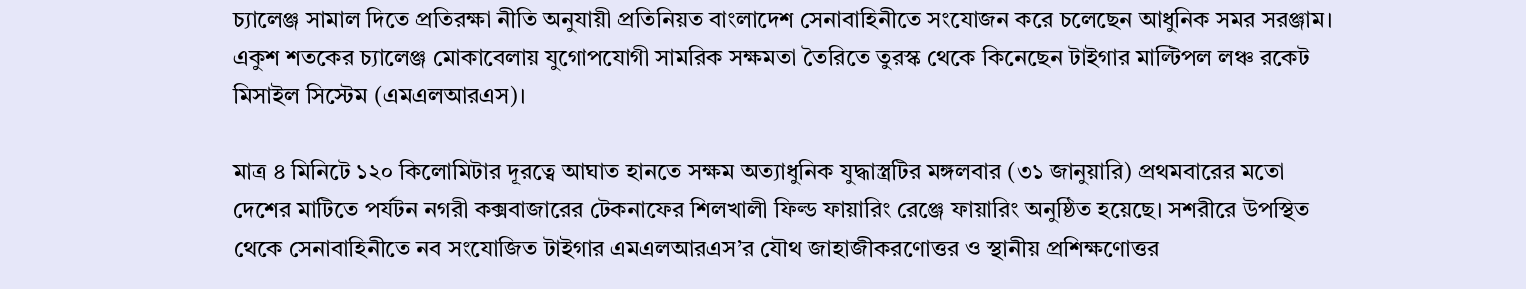চ্যালেঞ্জ সামাল দিতে প্রতিরক্ষা নীতি অনুযায়ী প্রতিনিয়ত বাংলাদেশ সেনাবাহিনীতে সংযোজন করে চলেছেন আধুনিক সমর সরঞ্জাম। একুশ শতকের চ্যালেঞ্জ মোকাবেলায় যুগোপযোগী সামরিক সক্ষমতা তৈরিতে তুরস্ক থেকে কিনেছেন টাইগার মাল্টিপল লঞ্চ রকেট মিসাইল সিস্টেম (এমএলআরএস)।

মাত্র ৪ মিনিটে ১২০ কিলোমিটার দূরত্বে আঘাত হানতে সক্ষম অত্যাধুনিক যুদ্ধাস্ত্রটির মঙ্গলবার (৩১ জানুয়ারি) প্রথমবারের মতো দেশের মাটিতে পর্যটন নগরী কক্সবাজারের টেকনাফের শিলখালী ফিল্ড ফায়ারিং রেঞ্জে ফায়ারিং অনুষ্ঠিত হয়েছে। সশরীরে উপস্থিত থেকে সেনাবাহিনীতে নব সংযোজিত টাইগার এমএলআরএস’র যৌথ জাহাজীকরণোত্তর ও স্থানীয় প্রশিক্ষণোত্তর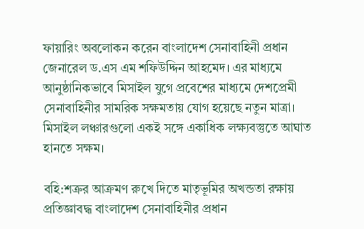ফায়ারিং অবলোকন করেন বাংলাদেশ সেনাবাহিনী প্রধান জেনারেল ড.এস এম শফিউদ্দিন আহমেদ। এর মাধ্যমে আনুষ্ঠানিকভাবে মিসাইল যুগে প্রবেশের মাধ্যমে দেশপ্রেমী সেনাবাহিনীর সামরিক সক্ষমতায় যোগ হয়েছে নতুন মাত্রা। মিসাইল লঞ্চারগুলো একই সঙ্গে একাধিক লক্ষ্যবস্তুতে আঘাত হানতে সক্ষম।

বহি:শত্রুর আক্রমণ রুখে দিতে মাতৃভূমির অখন্ডতা রক্ষায় প্রতিজ্ঞাবদ্ধ বাংলাদেশ সেনাবাহিনীর প্রধান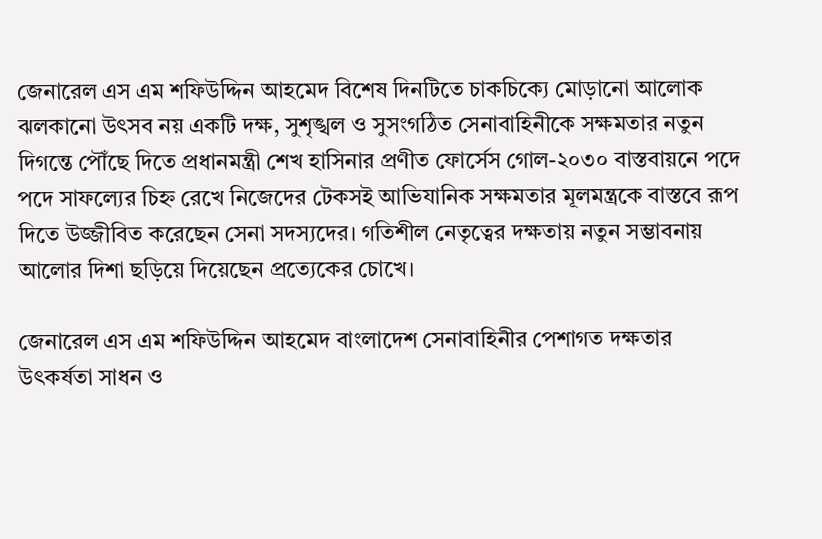জেনারেল এস এম শফিউদ্দিন আহমেদ বিশেষ দিনটিতে চাকচিক্যে মোড়ানো আলোক ঝলকানো উৎসব নয় একটি দক্ষ, সুশৃঙ্খল ও সুসংগঠিত সেনাবাহিনীকে সক্ষমতার নতুন দিগন্তে পৌঁছে দিতে প্রধানমন্ত্রী শেখ হাসিনার প্রণীত ফোর্সেস গোল-২০৩০ বাস্তবায়নে পদে পদে সাফল্যের চিহ্ন রেখে নিজেদের টেকসই আভিযানিক সক্ষমতার মূলমন্ত্রকে বাস্তবে রূপ দিতে উজ্জীবিত করেছেন সেনা সদস্যদের। গতিশীল নেতৃত্বের দক্ষতায় নতুন সম্ভাবনায়
আলোর দিশা ছড়িয়ে দিয়েছেন প্রত্যেকের চোখে।

জেনারেল এস এম শফিউদ্দিন আহমেদ বাংলাদেশ সেনাবাহিনীর পেশাগত দক্ষতার উৎকর্ষতা সাধন ও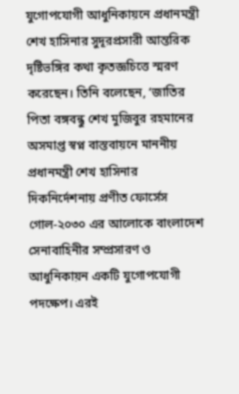যুগোপযোগী আধুনিকায়নে প্রধানমন্ত্রী শেখ হাসিনার সুদূরপ্রসারী আন্তরিক দৃষ্টিভঙ্গির কথা কৃতজ্ঞচিত্তে স্মরণ করেছেন। তিনি বলেছেন, ‘জাতির পিতা বঙ্গবন্ধু শেখ মুজিবুর রহমানের অসমাপ্ত স্বপ্ন বাস্তবায়নে মাননীয় প্রধানমন্ত্রী শেখ হাসিনার দিকনির্দেশনায় প্রণীত ফোর্সেস গোল-২০৩০ এর আলোকে বাংলাদেশ সেনাবাহিনীর সম্প্রসারণ ও আধুনিকায়ন একটি যুগোপযোগী পদক্ষেপ। এরই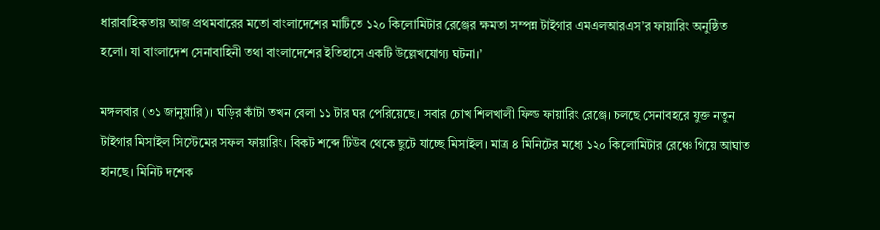ধারাবাহিকতায় আজ প্রথমবারের মতো বাংলাদেশের মাটিতে ১২০ কিলোমিটার রেঞ্জের ক্ষমতা সম্পন্ন টাইগার এমএলআরএস’র ফায়ারিং অনুষ্ঠিত হলো। যা বাংলাদেশ সেনাবাহিনী তথা বাংলাদেশের ইতিহাসে একটি উল্লেখযোগ্য ঘটনা।’

মঙ্গলবার (৩১ জানুয়ারি)। ঘড়ির কাঁটা তখন বেলা ১১ টার ঘর পেরিয়েছে। সবার চোখ শিলখালী ফিল্ড ফায়ারিং রেঞ্জে। চলছে সেনাবহরে যুক্ত নতুন টাইগার মিসাইল সিস্টেমের সফল ফায়ারিং। বিকট শব্দে টিউব থেকে ছুটে যাচ্ছে মিসাইল। মাত্র ৪ মিনিটের মধ্যে ১২০ কিলোমিটার রেঞ্চে গিয়ে আঘাত হানছে। মিনিট দশেক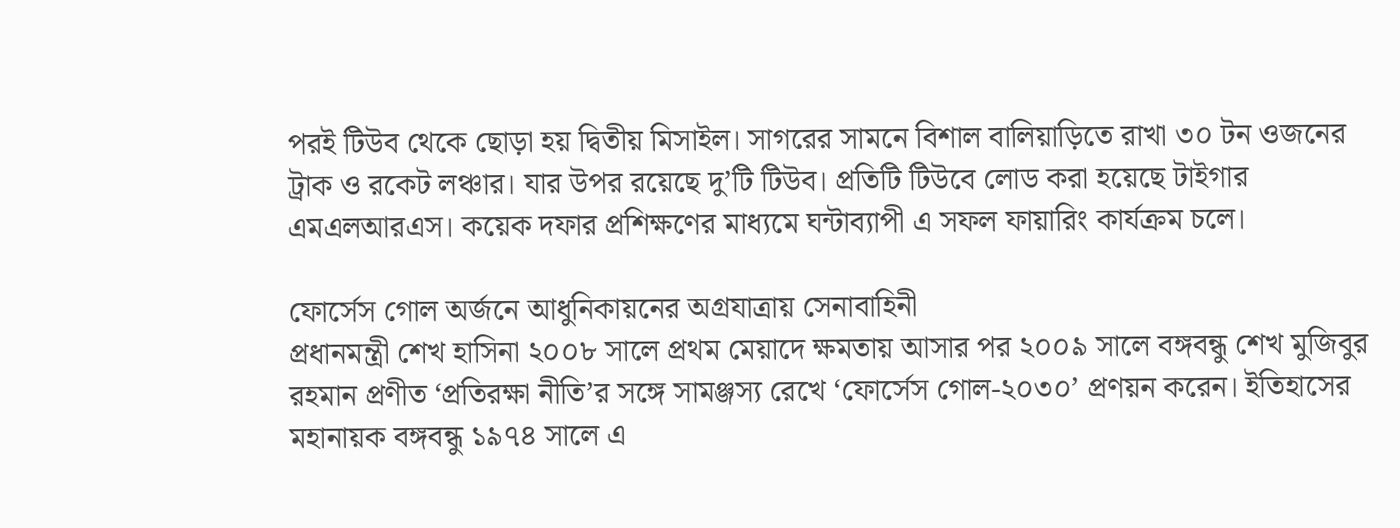পরই টিউব থেকে ছোড়া হয় দ্বিতীয় মিসাইল। সাগরের সামনে বিশাল বালিয়াড়িতে রাখা ৩০ টন ওজনের ট্রাক ও রকেট লঞ্চার। যার উপর রয়েছে দু’টি টিউব। প্রতিটি টিউবে লোড করা হয়েছে টাইগার এমএলআরএস। কয়েক দফার প্রশিক্ষণের মাধ্যমে ঘন্টাব্যাপী এ সফল ফায়ারিং কার্যক্রম চলে।

ফোর্সেস গোল অর্জনে আধুনিকায়নের অগ্রযাত্রায় সেনাবাহিনী
প্রধানমন্ত্রী শেখ হাসিনা ২০০৮ সালে প্রথম মেয়াদে ক্ষমতায় আসার পর ২০০৯ সালে বঙ্গবন্ধু শেখ মুজিবুর রহমান প্রণীত ‘প্রতিরক্ষা নীতি’র সঙ্গে সামঞ্জস্য রেখে ‘ফোর্সেস গোল-২০৩০’ প্রণয়ন করেন। ইতিহাসের মহানায়ক বঙ্গবন্ধু ১৯৭৪ সালে এ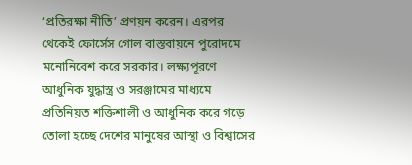‘প্রতিরক্ষা নীতি’ প্রণয়ন করেন। এরপর থেকেই ফোর্সেস গোল বাস্তবায়নে পুরোদমে মনোনিবেশ করে সরকার। লক্ষ্যপূরণে আধুনিক যুদ্ধাস্ত্র ও সরঞ্জামের মাধ্যমে প্রতিনিয়ত শক্তিশালী ও আধুনিক করে গড়ে তোলা হচ্ছে দেশের মানুষের আস্থা ও বিশ্বাসের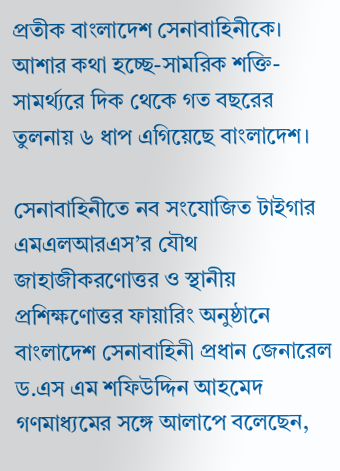প্রতীক বাংলাদেশ সেনাবাহিনীকে। আশার কথা হচ্ছে-সামরিক শক্তি-সামর্থ্যরে দিক থেকে গত বছরের তুলনায় ৬ ধাপ এগিয়েছে বাংলাদেশ।

সেনাবাহিনীতে নব সংযোজিত টাইগার এমএলআরএস’র যৌথ জাহাজীকরণোত্তর ও স্থানীয় প্রশিক্ষণোত্তর ফায়ারিং অনুষ্ঠানে বাংলাদেশ সেনাবাহিনী প্রধান জেনারেল ড.এস এম শফিউদ্দিন আহমেদ গণমাধ্যমের সঙ্গে আলাপে বলেছেন,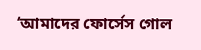‘আমাদের ফোর্সেস গোল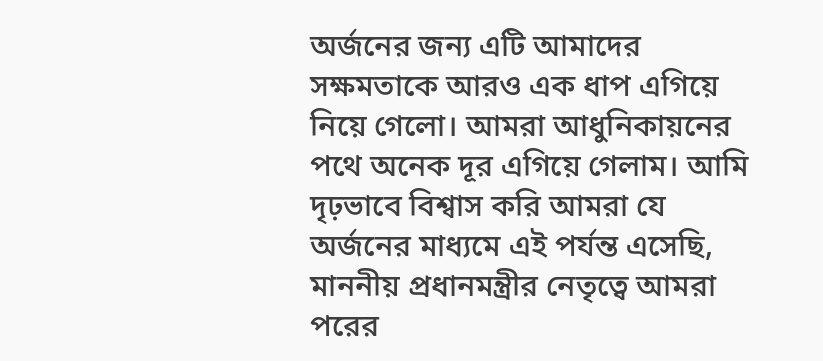অর্জনের জন্য এটি আমাদের সক্ষমতাকে আরও এক ধাপ এগিয়ে নিয়ে গেলো। আমরা আধুনিকায়নের পথে অনেক দূর এগিয়ে গেলাম। আমি দৃঢ়ভাবে বিশ্বাস করি আমরা যে অর্জনের মাধ্যমে এই পর্যন্ত এসেছি, মাননীয় প্রধানমন্ত্রীর নেতৃত্বে আমরা পরের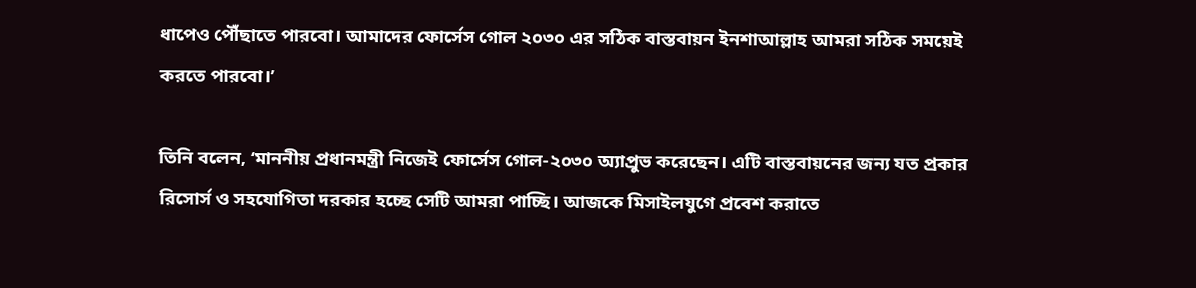ধাপেও পৌঁছাতে পারবো। আমাদের ফোর্সেস গোল ২০৩০ এর সঠিক বাস্তবায়ন ইনশাআল্লাহ আমরা সঠিক সময়েই করতে পারবো।’

তিনি বলেন, ‘মাননীয় প্রধানমন্ত্রী নিজেই ফোর্সেস গোল-২০৩০ অ্যাপ্রুভ করেছেন। এটি বাস্তবায়নের জন্য যত প্রকার রিসোর্স ও সহযোগিতা দরকার হচ্ছে সেটি আমরা পাচ্ছি। আজকে মিসাইলযুগে প্রবেশ করাতে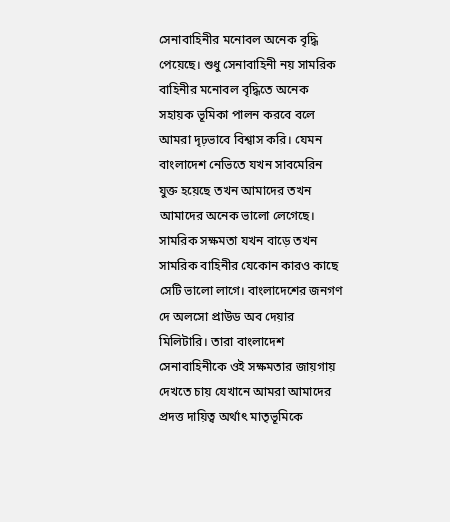সেনাবাহিনীর মনোবল অনেক বৃদ্ধি পেয়েছে। শুধু সেনাবাহিনী নয় সামরিক বাহিনীর মনোবল বৃদ্ধিতে অনেক সহায়ক ভূমিকা পালন করবে বলে আমরা দৃঢ়ভাবে বিশ্বাস করি। যেমন বাংলাদেশ নেভিতে যখন সাবমেরিন যুক্ত হয়েছে তখন আমাদের তখন আমাদের অনেক ভালো লেগেছে। সামরিক সক্ষমতা যখন বাড়ে তখন সামরিক বাহিনীর যেকোন কারও কাছে সেটি ভালো লাগে। বাংলাদেশের জনগণ দে অলসো প্রাউড অব দেয়ার মিলিটারি। তারা বাংলাদেশ সেনাবাহিনীকে ওই সক্ষমতার জায়গায় দেখতে চায় যেখানে আমরা আমাদের প্রদত্ত দায়িত্ব অর্থাৎ মাতৃভূমিকে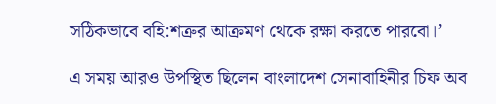সঠিকভাবে বহি:শত্রুর আক্রমণ থেকে রক্ষা করতে পারবো।’

এ সময় আরও উপস্থিত ছিলেন বাংলাদেশ সেনাবাহিনীর চিফ অব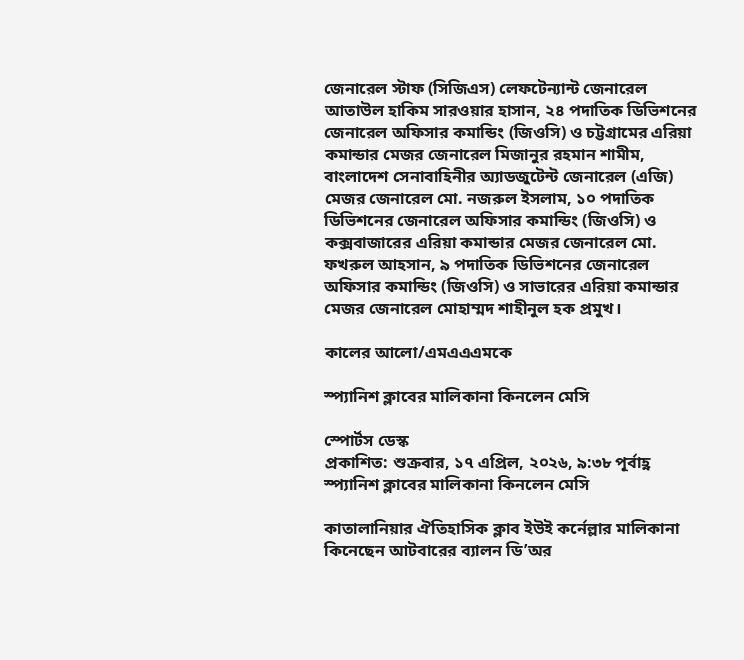জেনারেল স্টাফ (সিজিএস) লেফটেন্যান্ট জেনারেল আতাউল হাকিম সারওয়ার হাসান, ২৪ পদাতিক ডিভিশনের জেনারেল অফিসার কমান্ডিং (জিওসি) ও চট্টগ্রামের এরিয়া কমান্ডার মেজর জেনারেল মিজানুর রহমান শামীম, বাংলাদেশ সেনাবাহিনীর অ্যাডজুটেন্ট জেনারেল (এজি) মেজর জেনারেল মো. নজরুল ইসলাম, ১০ পদাতিক ডিভিশনের জেনারেল অফিসার কমান্ডিং (জিওসি) ও কক্সবাজারের এরিয়া কমান্ডার মেজর জেনারেল মো. ফখরুল আহসান, ৯ পদাতিক ডিভিশনের জেনারেল অফিসার কমান্ডিং (জিওসি) ও সাভারের এরিয়া কমান্ডার মেজর জেনারেল মোহাম্মদ শাহীনুল হক প্রমুখ।

কালের আলো/এমএএএমকে

স্প্যানিশ ক্লাবের মালিকানা কিনলেন মেসি

স্পোর্টস ডেস্ক
প্রকাশিত: শুক্রবার, ১৭ এপ্রিল, ২০২৬, ৯:৩৮ পূর্বাহ্ণ
স্প্যানিশ ক্লাবের মালিকানা কিনলেন মেসি

কাতালানিয়ার ঐতিহাসিক ক্লাব ইউই কর্নেল্লার মালিকানা কিনেছেন আটবারের ব্যালন ডি’অর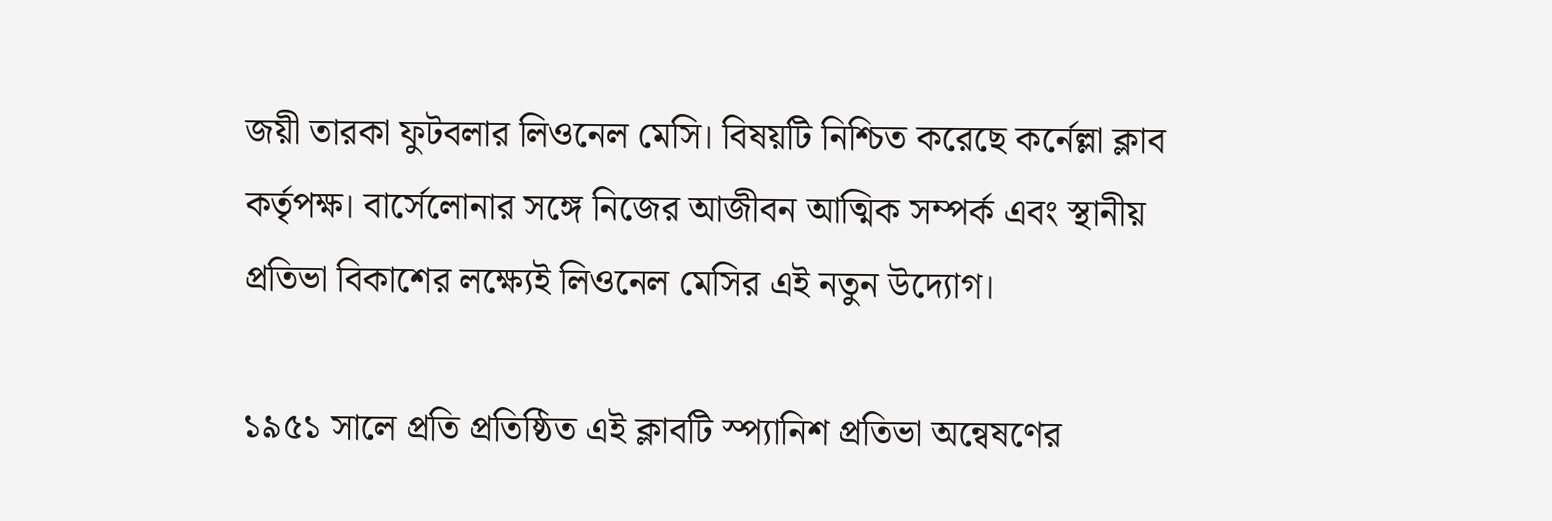জয়ী তারকা ফুটবলার লিওনেল মেসি। বিষয়টি নিশ্চিত করেছে কর্নেল্লা ক্লাব কর্তৃপক্ষ। বার্সেলোনার সঙ্গে নিজের আজীবন আত্মিক সম্পর্ক এবং স্থানীয় প্রতিভা বিকাশের লক্ষ্যেই লিওনেল মেসির এই নতুন উদ্যোগ।

১৯৫১ সালে প্রতি প্রতিষ্ঠিত এই ক্লাবটি স্প্যানিশ প্রতিভা অন্বেষণের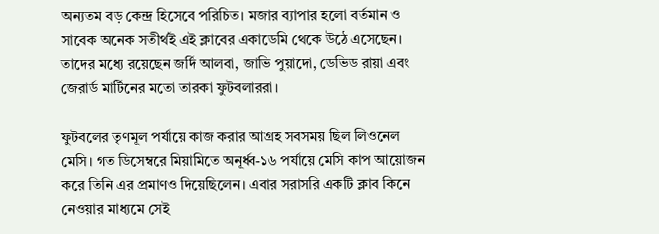অন্যতম বড় কেন্দ্র হিসেবে পরিচিত। মজার ব্যাপার হলো বর্তমান ও সাবেক অনেক সতীর্থই এই ক্লাবের একাডেমি থেকে উঠে এসেছেন। তাদের মধ্যে রয়েছেন জর্দি আলবা, জাভি পুয়াদো, ডেভিড রায়া এবং জেরার্ড মার্টিনের মতো তারকা ফুটবলাররা।

ফুটবলের তৃণমূল পর্যায়ে কাজ করার আগ্রহ সবসময় ছিল লিওনেল মেসি। গত ডিসেম্বরে মিয়ামিতে অনূর্ধ্ব-১৬ পর্যায়ে মেসি কাপ আয়োজন করে তিনি এর প্রমাণও দিয়েছিলেন। এবার সরাসরি একটি ক্লাব কিনে নেওয়ার মাধ্যমে সেই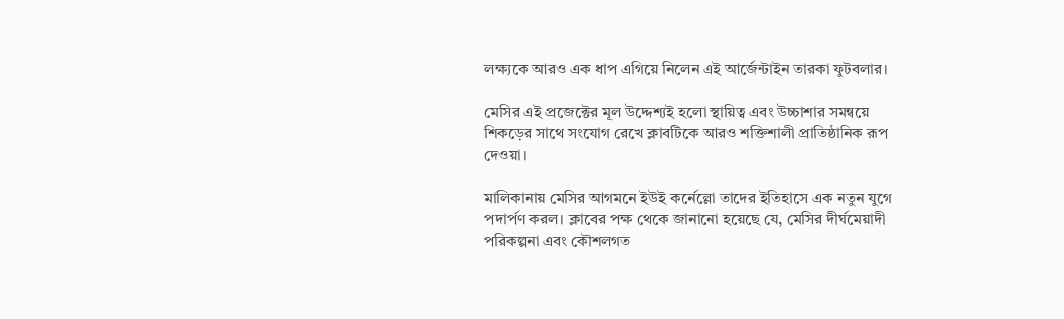লক্ষ্যকে আরও এক ধাপ এগিয়ে নিলেন এই আর্জেন্টাইন তারকা ফুটবলার।

মেসির এই প্রজেক্টের মূল উদ্দেশ্যই হলো স্থায়িত্ব এবং উচ্চাশার সমন্বয়ে শিকড়ের সাথে সংযোগ রেখে ক্লাবটিকে আরও শক্তিশালী প্রাতিষ্ঠানিক রূপ দেওয়া।

মালিকানায় মেসির আগমনে ইউই কর্নেল্লো তাদের ইতিহাসে এক নতুন যুগে পদার্পণ করল। ক্লাবের পক্ষ থেকে জানানো হয়েছে যে, মেসির দীর্ঘমেয়াদী পরিকল্পনা এবং কৌশলগত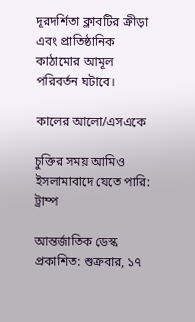দূরদর্শিতা ক্লাবটির ক্রীড়া এবং প্রাতিষ্ঠানিক কাঠামোর আমূল পরিবর্তন ঘটাবে।

কালের আলো/এসএকে

চুক্তির সময় আমিও ইসলামাবাদে যেতে পারি: ট্রাম্প

আন্তর্জাতিক ডেস্ক
প্রকাশিত: শুক্রবার, ১৭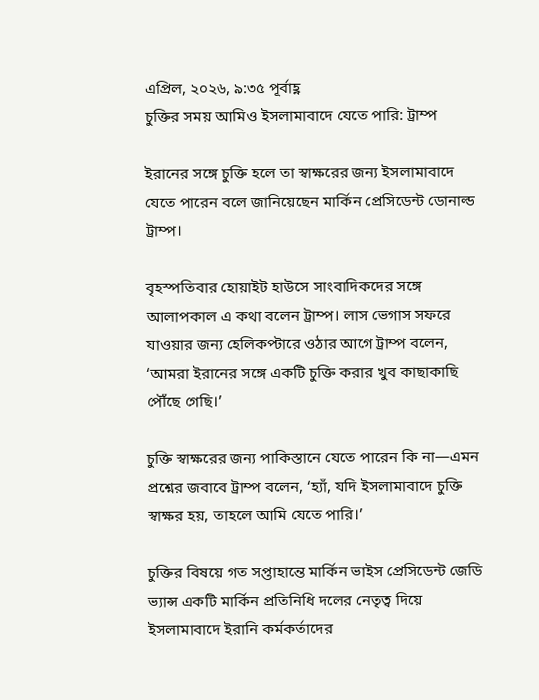এপ্রিল, ২০২৬, ৯:৩৫ পূর্বাহ্ণ
চুক্তির সময় আমিও ইসলামাবাদে যেতে পারি: ট্রাম্প

ইরানের সঙ্গে চুক্তি হলে তা স্বাক্ষরের জন্য ইসলামাবাদে যেতে পারেন বলে জানিয়েছেন মার্কিন প্রেসিডেন্ট ডোনাল্ড ট্রাম্প।

বৃহস্পতিবার হোয়াইট হাউসে সাংবাদিকদের সঙ্গে আলাপকাল এ কথা বলেন ট্রাম্প। লাস ভেগাস সফরে যাওয়ার জন্য হেলিকপ্টারে ওঠার আগে ট্রাম্প বলেন, ‘আমরা ইরানের সঙ্গে একটি চুক্তি করার খুব কাছাকাছি পৌঁছে গেছি।’

চুক্তি স্বাক্ষরের জন্য পাকিস্তানে যেতে পারেন কি না—এমন প্রশ্নের জবাবে ট্রাম্প বলেন, ‘হ্যাঁ, যদি ইসলামাবাদে চুক্তি স্বাক্ষর হয়, তাহলে আমি যেতে পারি।’

চুক্তির বিষয়ে গত সপ্তাহান্তে মার্কিন ভাইস প্রেসিডেন্ট জেডি ভ্যান্স একটি মার্কিন প্রতিনিধি দলের নেতৃত্ব দিয়ে ইসলামাবাদে ইরানি কর্মকর্তাদের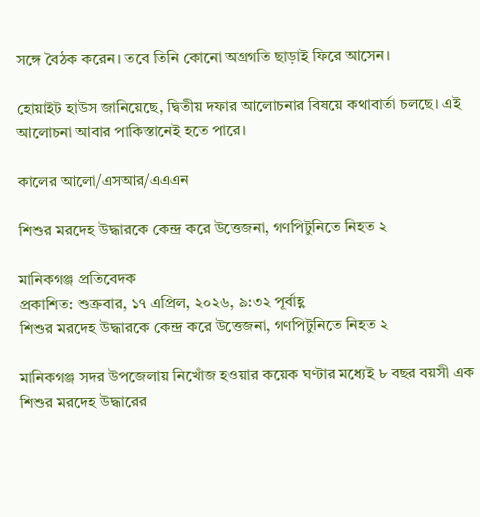সঙ্গে বৈঠক করেন। তবে তিনি কোনো অগ্রগতি ছাড়াই ফিরে আসেন।

হোয়াইট হাউস জানিয়েছে, দ্বিতীয় দফার আলোচনার বিষয়ে কথাবার্তা চলছে। এই আলোচনা আবার পাকিস্তানেই হতে পারে।

কালের আলো/এসআর/এএএন

শিশুর মরদেহ উদ্ধারকে কেন্দ্র করে উত্তেজনা, গণপিটুনিতে নিহত ২

মানিকগঞ্জ প্রতিবেদক
প্রকাশিত: শুক্রবার, ১৭ এপ্রিল, ২০২৬, ৯:৩২ পূর্বাহ্ণ
শিশুর মরদেহ উদ্ধারকে কেন্দ্র করে উত্তেজনা, গণপিটুনিতে নিহত ২

মানিকগঞ্জ সদর উপজেলায় নিখোঁজ হওয়ার কয়েক ঘণ্টার মধ্যেই ৮ বছর বয়সী এক শিশুর মরদেহ উদ্ধারের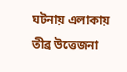ঘটনায় এলাকায় তীব্র উত্তেজনা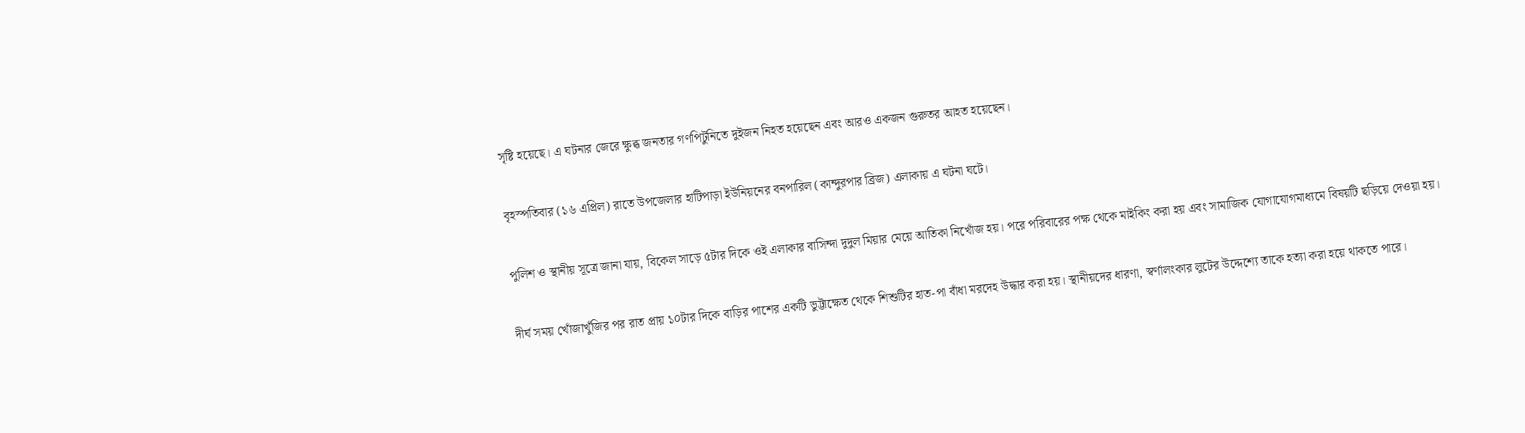সৃষ্টি হয়েছে। এ ঘটনার জেরে ক্ষুব্ধ জনতার গণপিটুনিতে দুইজন নিহত হয়েছেন এবং আরও একজন গুরুতর আহত হয়েছেন।

বৃহস্পতিবার (১৬ এপ্রিল) রাতে উপজেলার হাটিপাড়া ইউনিয়নের বনপারিল (কান্দুরপার ব্রিজ) এলাকায় এ ঘটনা ঘটে।

পুলিশ ও স্থানীয় সূত্রে জানা যায়, বিকেল সাড়ে ৫টার দিকে ওই এলাকার বাসিন্দা দুদুল মিয়ার মেয়ে আতিকা নিখোঁজ হয়। পরে পরিবারের পক্ষ থেকে মাইকিং করা হয় এবং সামাজিক যোগাযোগমাধ্যমে বিষয়টি ছড়িয়ে দেওয়া হয়।

দীর্ঘ সময় খোঁজাখুঁজির পর রাত প্রায় ১০টার দিকে বাড়ির পাশের একটি ভুট্টাক্ষেত থেকে শিশুটির হাত-পা বাঁধা মরদেহ উদ্ধার করা হয়। স্থানীয়দের ধারণা, স্বর্ণালংকার লুটের উদ্দেশ্যে তাকে হত্যা করা হয়ে থাকতে পারে।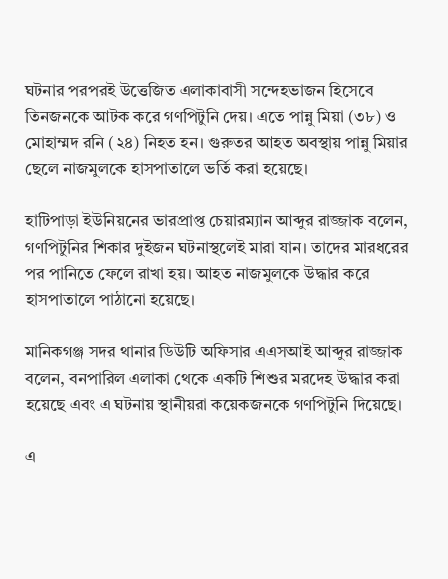ঘটনার পরপরই উত্তেজিত এলাকাবাসী সন্দেহভাজন হিসেবে তিনজনকে আটক করে গণপিটুনি দেয়। এতে পান্নু মিয়া (৩৮) ও মোহাম্মদ রনি (২৪) নিহত হন। গুরুতর আহত অবস্থায় পান্নু মিয়ার ছেলে নাজমুলকে হাসপাতালে ভর্তি করা হয়েছে।

হাটিপাড়া ইউনিয়নের ভারপ্রাপ্ত চেয়ারম্যান আব্দুর রাজ্জাক বলেন, গণপিটুনির শিকার দুইজন ঘটনাস্থলেই মারা যান। তাদের মারধরের পর পানিতে ফেলে রাখা হয়। আহত নাজমুলকে উদ্ধার করে হাসপাতালে পাঠানো হয়েছে।

মানিকগঞ্জ সদর থানার ডিউটি অফিসার এএসআই আব্দুর রাজ্জাক বলেন, বনপারিল এলাকা থেকে একটি শিশুর মরদেহ উদ্ধার করা হয়েছে এবং এ ঘটনায় স্থানীয়রা কয়েকজনকে গণপিটুনি দিয়েছে।

এ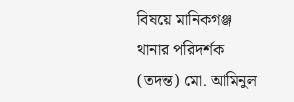বিষয়ে মানিকগঞ্জ থানার পরিদর্শক (তদন্ত) মো. আমিনুল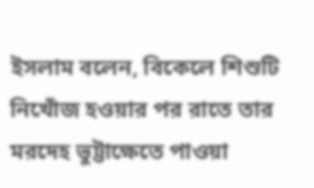ইসলাম বলেন, বিকেলে শিশুটি নিখোঁজ হওয়ার পর রাতে তার মরদেহ ভুট্টাক্ষেতে পাওয়া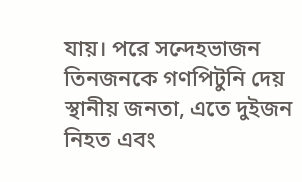যায়। পরে সন্দেহভাজন তিনজনকে গণপিটুনি দেয় স্থানীয় জনতা, এতে দুইজন নিহত এবং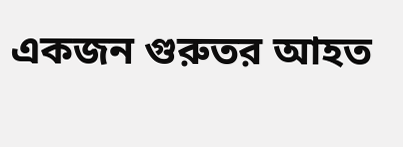একজন গুরুতর আহত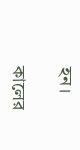হন।

কালের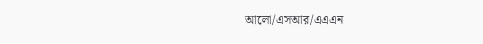আলো/এসআর/এএএন